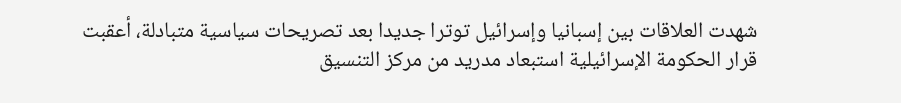شهدت العلاقات بين إسبانيا وإسرائيل توترا جديدا بعد تصريحات سياسية متبادلة، أعقبت قرار الحكومة الإسرائيلية استبعاد مدريد من مركز التنسيق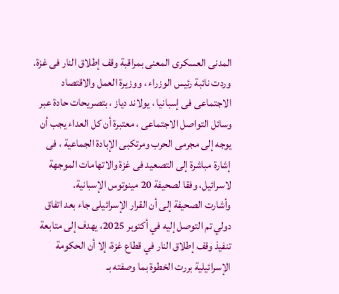المدنى العسكرى المعنى بمراقبة وقف إطلاق النار فى غزة.
وردت نائبة رئيس الوزراء ، ووزيرة العمل والاقتصاد الاجتماعى فى إسبانيا ، يولاند دياز ، بتصريحات حادة عبر وسائل التواصل الاجتماعى ، معتبرة أن كل العداء يجب أن يوجه إلى مجرمى الحرب ومرتكبى الإبادة الجماعية ، فى إشارة مباشرة إلى التصعيد فى غزة والاتهامات الموجهة لاسرائيل، وفقا لصحيفة 20 مينوتوس الإسبانية.
وأشارت الصحيفة إلى أن القرار الإسرائيلى جاء بعد اتفاق دولي تم التوصل إليه في أكتوبر 2025، يهدف إلى متابعة تنفيذ وقف إطلاق النار في قطاع غزة، إلا أن الحكومة الإسرائيلية بررت الخطوة بما وصفته بـ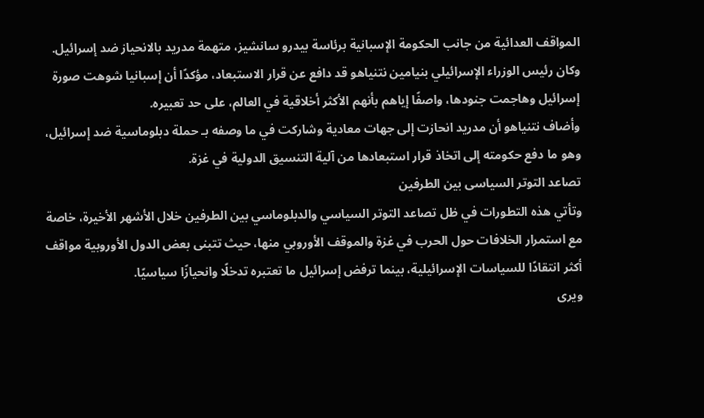المواقف العدائية من جانب الحكومة الإسبانية برئاسة بيدرو سانشيز، متهمة مدريد بالانحياز ضد إسرائيل.
وكان رئيس الوزراء الإسرائيلي بنيامين نتنياهو قد دافع عن قرار الاستبعاد، مؤكدًا أن إسبانيا شوهت صورة إسرائيل وهاجمت جنودها، واصفًا إياهم بأنهم الأكثر أخلاقية في العالم، على حد تعبيره.
وأضاف نتنياهو أن مدريد انحازت إلى جهات معادية وشاركت في ما وصفه بـ حملة دبلوماسية ضد إسرائيل، وهو ما دفع حكومته إلى اتخاذ قرار استبعادها من آلية التنسيق الدولية في غزة.
تصاعد التوتر السياسى بين الطرفين
وتأتي هذه التطورات في ظل تصاعد التوتر السياسي والدبلوماسي بين الطرفين خلال الأشهر الأخيرة، خاصة مع استمرار الخلافات حول الحرب في غزة والموقف الأوروبي منها، حيث تتبنى بعض الدول الأوروبية مواقف أكثر انتقادًا للسياسات الإسرائيلية، بينما ترفض إسرائيل ما تعتبره تدخلًا وانحيازًا سياسيًا.
ويرى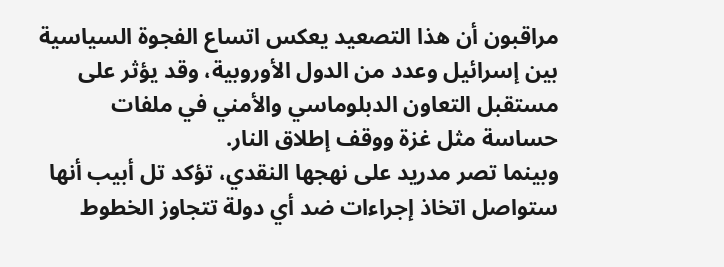مراقبون أن هذا التصعيد يعكس اتساع الفجوة السياسية بين إسرائيل وعدد من الدول الأوروبية، وقد يؤثر على مستقبل التعاون الدبلوماسي والأمني في ملفات حساسة مثل غزة ووقف إطلاق النار.
وبينما تصر مدريد على نهجها النقدي، تؤكد تل أبيب أنها ستواصل اتخاذ إجراءات ضد أي دولة تتجاوز الخطوط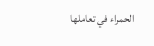الحمراء في تعاملها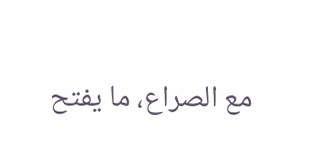مع الصراع، ما يفتح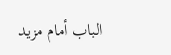الباب أمام مزيد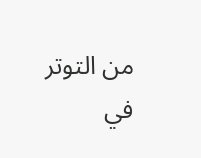من التوتر في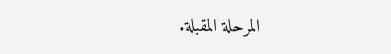المرحلة المقبلة.